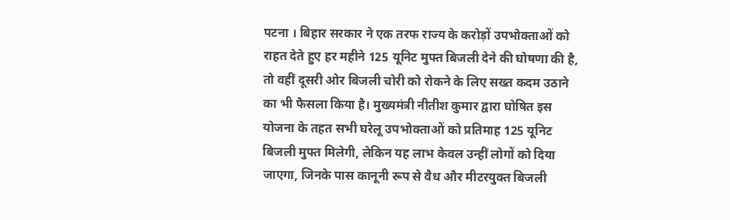पटना । बिहार सरकार ने एक तरफ राज्य के करोड़ों उपभोक्ताओं को राहत देते हुए हर महीने 125 यूनिट मुफ्त बिजली देने की घोषणा की है, तो वहीं दूसरी ओर बिजली चोरी को रोकने के लिए सख्त कदम उठाने का भी फैसला किया है। मुख्यमंत्री नीतीश कुमार द्वारा घोषित इस योजना के तहत सभी घरेलू उपभोक्ताओं को प्रतिमाह 125 यूनिट बिजली मुफ्त मिलेगी, लेकिन यह लाभ केवल उन्हीं लोगों को दिया जाएगा, जिनके पास कानूनी रूप से वैध और मीटरयुक्त बिजली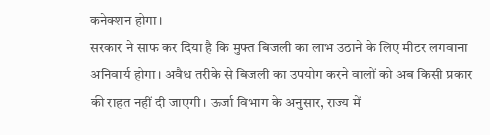कनेक्शन होगा।
सरकार ने साफ कर दिया है कि मुफ्त बिजली का लाभ उठाने के लिए मीटर लगवाना अनिवार्य होगा। अवैध तरीके से बिजली का उपयोग करने वालों को अब किसी प्रकार की राहत नहीं दी जाएगी। ऊर्जा विभाग के अनुसार, राज्य में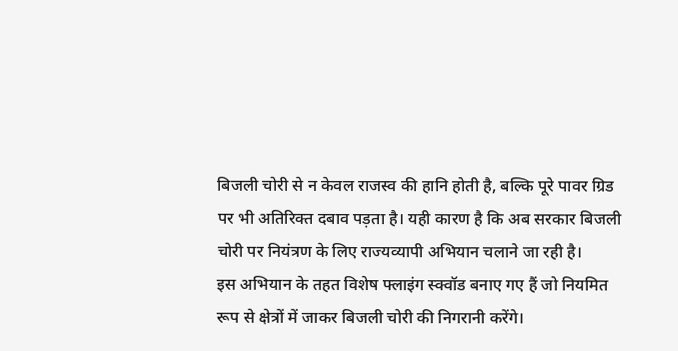बिजली चोरी से न केवल राजस्व की हानि होती है, बल्कि पूरे पावर ग्रिड पर भी अतिरिक्त दबाव पड़ता है। यही कारण है कि अब सरकार बिजली चोरी पर नियंत्रण के लिए राज्यव्यापी अभियान चलाने जा रही है।
इस अभियान के तहत विशेष फ्लाइंग स्क्वॉड बनाए गए हैं जो नियमित रूप से क्षेत्रों में जाकर बिजली चोरी की निगरानी करेंगे।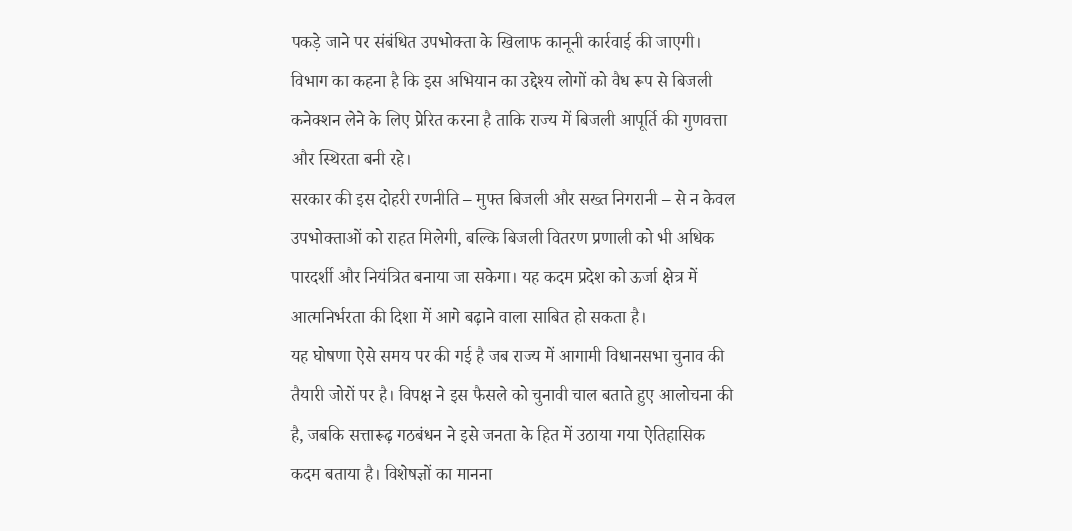पकड़े जाने पर संबंधित उपभोक्ता के खिलाफ कानूनी कार्रवाई की जाएगी। विभाग का कहना है कि इस अभियान का उद्देश्य लोगों को वैध रूप से बिजली कनेक्शन लेने के लिए प्रेरित करना है ताकि राज्य में बिजली आपूर्ति की गुणवत्ता और स्थिरता बनी रहे।
सरकार की इस दोहरी रणनीति – मुफ्त बिजली और सख्त निगरानी – से न केवल उपभोक्ताओं को राहत मिलेगी, बल्कि बिजली वितरण प्रणाली को भी अधिक पारदर्शी और नियंत्रित बनाया जा सकेगा। यह कदम प्रदेश को ऊर्जा क्षेत्र में आत्मनिर्भरता की दिशा में आगे बढ़ाने वाला साबित हो सकता है।
यह घोषणा ऐसे समय पर की गई है जब राज्य में आगामी विधानसभा चुनाव की तैयारी जोरों पर है। विपक्ष ने इस फैसले को चुनावी चाल बताते हुए आलोचना की है, जबकि सत्तारूढ़ गठबंधन ने इसे जनता के हित में उठाया गया ऐतिहासिक कदम बताया है। विशेषज्ञों का मानना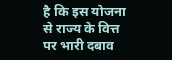है कि इस योजना से राज्य के वित्त पर भारी दबाव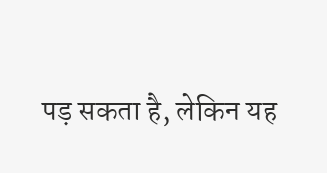पड़ सकता है, लेकिन यह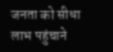जनता को सीधा लाभ पहुंचाने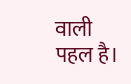वाली पहल है।